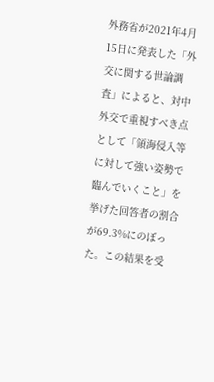外務省が2021年4月15日に発表した「外交に関する世論調査」によると、対中外交で重視すべき点として「領海侵入等に対して強い姿勢で臨んでいくこと」を挙げた回答者の割合が69.3%にのぼった。この結果を受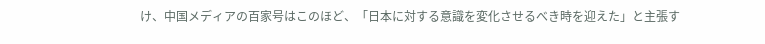け、中国メディアの百家号はこのほど、「日本に対する意識を変化させるべき時を迎えた」と主張す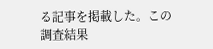る記事を掲載した。この調査結果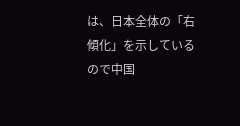は、日本全体の「右傾化」を示しているので中国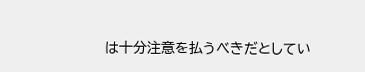は十分注意を払うべきだとしてい